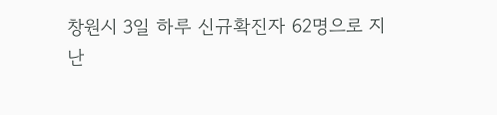창원시 3일 하루 신규확진자 62명으로 지난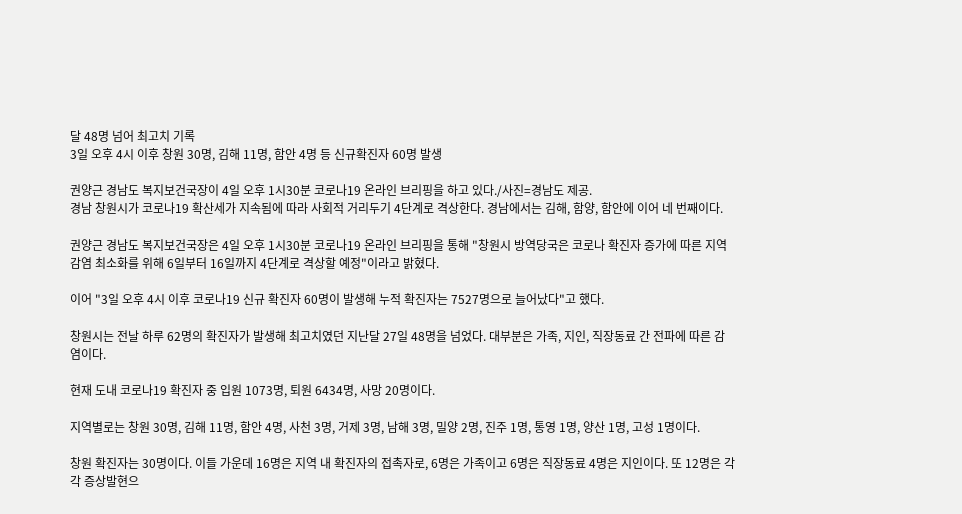달 48명 넘어 최고치 기록
3일 오후 4시 이후 창원 30명, 김해 11명, 함안 4명 등 신규확진자 60명 발생

권양근 경남도 복지보건국장이 4일 오후 1시30분 코로나19 온라인 브리핑을 하고 있다./사진=경남도 제공.
경남 창원시가 코로나19 확산세가 지속됨에 따라 사회적 거리두기 4단계로 격상한다. 경남에서는 김해, 함양, 함안에 이어 네 번째이다.

권양근 경남도 복지보건국장은 4일 오후 1시30분 코로나19 온라인 브리핑을 통해 "창원시 방역당국은 코로나 확진자 증가에 따른 지역감염 최소화를 위해 6일부터 16일까지 4단계로 격상할 예정"이라고 밝혔다.

이어 "3일 오후 4시 이후 코로나19 신규 확진자 60명이 발생해 누적 확진자는 7527명으로 늘어났다"고 했다.

창원시는 전날 하루 62명의 확진자가 발생해 최고치였던 지난달 27일 48명을 넘었다. 대부분은 가족, 지인, 직장동료 간 전파에 따른 감염이다.

현재 도내 코로나19 확진자 중 입원 1073명, 퇴원 6434명, 사망 20명이다.

지역별로는 창원 30명, 김해 11명, 함안 4명, 사천 3명, 거제 3명, 남해 3명, 밀양 2명, 진주 1명, 통영 1명, 양산 1명, 고성 1명이다.

창원 확진자는 30명이다. 이들 가운데 16명은 지역 내 확진자의 접촉자로, 6명은 가족이고 6명은 직장동료 4명은 지인이다. 또 12명은 각각 증상발현으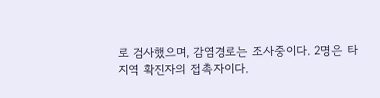로 검사했으며, 감염경로는 조사중이다. 2명은 타지역 확진자의 접촉자이다.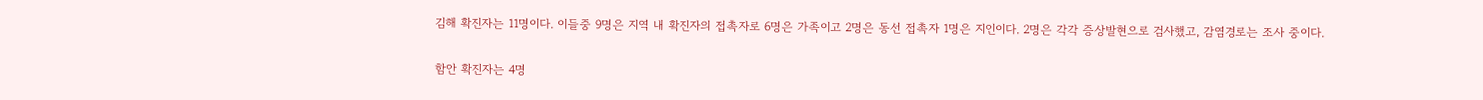김해 확진자는 11명이다. 이들중 9명은 지역 내 확진자의 접촉자로 6명은 가족이고 2명은 동선 접촉자 1명은 지인이다. 2명은 각각 증상발현으로 검사했고, 감염경로는 조사 중이다.

함안 확진자는 4명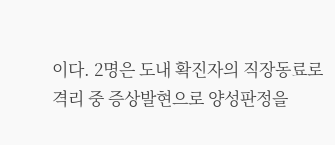이다. 2명은 도내 확진자의 직장동료로 격리 중 증상발현으로 양성판정을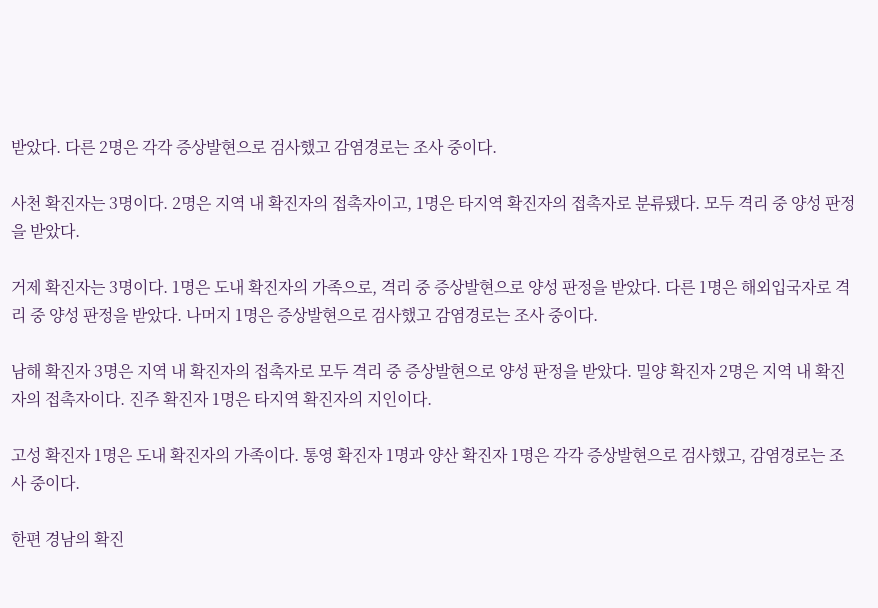받았다. 다른 2명은 각각 증상발현으로 검사했고 감염경로는 조사 중이다.

사천 확진자는 3명이다. 2명은 지역 내 확진자의 접촉자이고, 1명은 타지역 확진자의 접촉자로 분류됐다. 모두 격리 중 양성 판정을 받았다.

거제 확진자는 3명이다. 1명은 도내 확진자의 가족으로, 격리 중 증상발현으로 양성 판정을 받았다. 다른 1명은 해외입국자로 격리 중 양성 판정을 받았다. 나머지 1명은 증상발현으로 검사했고 감염경로는 조사 중이다.

남해 확진자 3명은 지역 내 확진자의 접촉자로 모두 격리 중 증상발현으로 양성 판정을 받았다. 밀양 확진자 2명은 지역 내 확진자의 접촉자이다. 진주 확진자 1명은 타지역 확진자의 지인이다.

고성 확진자 1명은 도내 확진자의 가족이다. 통영 확진자 1명과 양산 확진자 1명은 각각 증상발현으로 검사했고, 감염경로는 조사 중이다.

한편 경남의 확진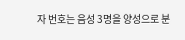자 번호는 음성 3명을 양성으로 분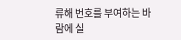류해 번호를 부여하는 바람에 실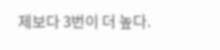제보다 3번이 더 높다.